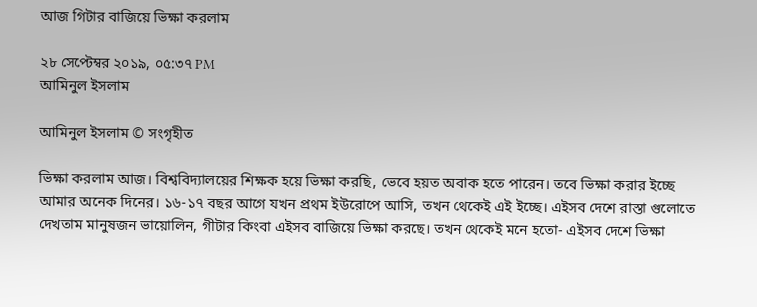আজ গিটার বাজিয়ে ভিক্ষা করলাম

২৮ সেপ্টেম্বর ২০১৯, ০৫:৩৭ PM
আমিনুল ইসলাম

আমিনুল ইসলাম © সংগৃহীত

ভিক্ষা করলাম আজ। বিশ্ববিদ্যালয়ের শিক্ষক হয়ে ভিক্ষা করছি, ভেবে হয়ত অবাক হতে পারেন। তবে ভিক্ষা করার ইচ্ছে আমার অনেক দিনের। ১৬-১৭ বছর আগে যখন প্রথম ইউরোপে আসি, তখন থেকেই এই ইচ্ছে। এইসব দেশে রাস্তা গুলোতে দেখতাম মানুষজন ভায়োলিন, গীটার কিংবা এইসব বাজিয়ে ভিক্ষা করছে। তখন থেকেই মনে হতো- এইসব দেশে ভিক্ষা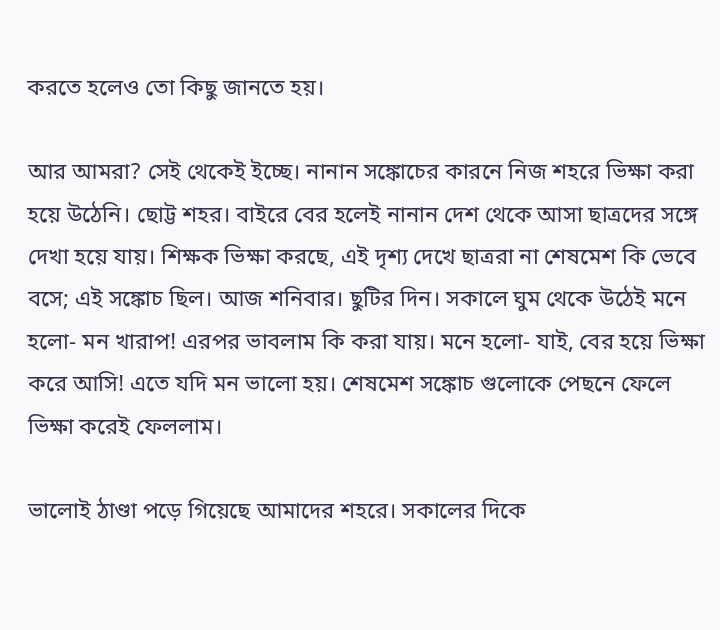করতে হলেও তো কিছু জানতে হয়।

আর আমরা? সেই থেকেই ইচ্ছে। নানান সঙ্কোচের কারনে নিজ শহরে ভিক্ষা করা হয়ে উঠেনি। ছোট্ট শহর। বাইরে বের হলেই নানান দেশ থেকে আসা ছাত্রদের সঙ্গে দেখা হয়ে যায়। শিক্ষক ভিক্ষা করছে, এই দৃশ্য দেখে ছাত্ররা না শেষমেশ কি ভেবে বসে; এই সঙ্কোচ ছিল। আজ শনিবার। ছুটির দিন। সকালে ঘুম থেকে উঠেই মনে হলো- মন খারাপ! এরপর ভাবলাম কি করা যায়। মনে হলো- যাই, বের হয়ে ভিক্ষা করে আসি! এতে যদি মন ভালো হয়। শেষমেশ সঙ্কোচ গুলোকে পেছনে ফেলে ভিক্ষা করেই ফেললাম।

ভালোই ঠাণ্ডা পড়ে গিয়েছে আমাদের শহরে। সকালের দিকে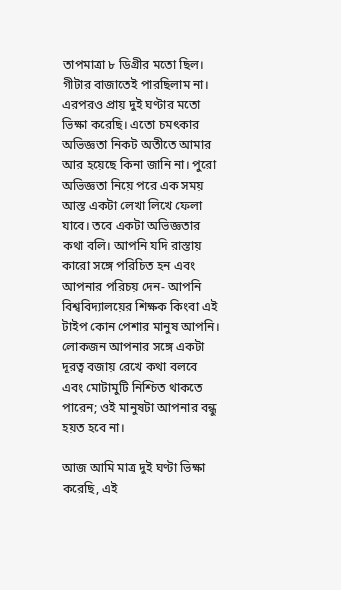তাপমাত্রা ৮ ডিগ্রীর মতো ছিল। গীটার বাজাতেই পারছিলাম না। এরপরও প্রায় দুই ঘণ্টার মতো ভিক্ষা করেছি। এতো চমৎকার অভিজ্ঞতা নিকট অতীতে আমার আর হয়েছে কিনা জানি না। পুরো অভিজ্ঞতা নিয়ে পরে এক সময় আস্ত একটা লেখা লিখে ফেলা যাবে। তবে একটা অভিজ্ঞতার কথা বলি। আপনি যদি রাস্তায় কারো সঙ্গে পরিচিত হন এবং আপনার পরিচয় দেন- আপনি বিশ্ববিদ্যালয়ের শিক্ষক কিংবা এই টাইপ কোন পেশার মানুষ আপনি। লোকজন আপনার সঙ্গে একটা দূরত্ব বজায় রেখে কথা বলবে এবং মোটামুটি নিশ্চিত থাকতে পারেন; ওই মানুষটা আপনার বন্ধু হয়ত হবে না।

আজ আমি মাত্র দুই ঘণ্টা ভিক্ষা করেছি, এই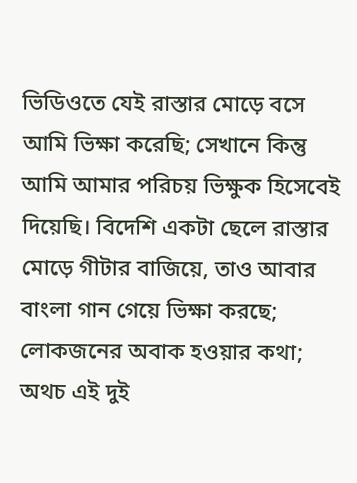ভিডিওতে যেই রাস্তার মোড়ে বসে আমি ভিক্ষা করেছি; সেখানে কিন্তু আমি আমার পরিচয় ভিক্ষুক হিসেবেই দিয়েছি। বিদেশি একটা ছেলে রাস্তার মোড়ে গীটার বাজিয়ে, তাও আবার বাংলা গান গেয়ে ভিক্ষা করছে; লোকজনের অবাক হওয়ার কথা; অথচ এই দুই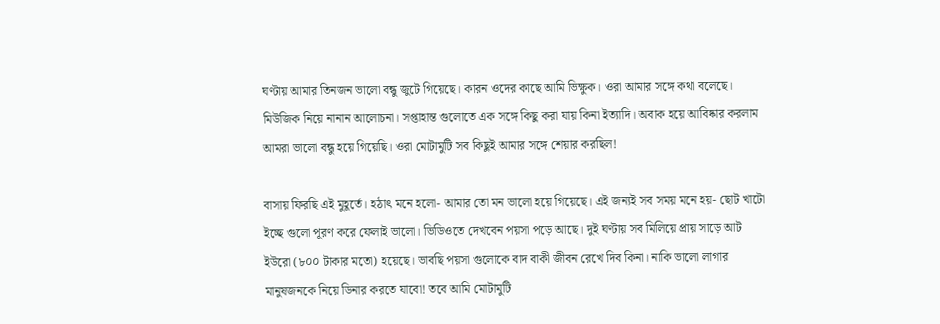ঘণ্টায় আমার তিনজন ভালো বন্ধু জুটে গিয়েছে। কারন ওদের কাছে আমি ভিক্ষুক। ওরা আমার সঙ্গে কথা বলেছে। মিউজিক নিয়ে নানান আলোচনা। সপ্তাহান্ত গুলোতে এক সঙ্গে কিছু করা যায় কিনা ইত্যাদি। অবাক হয়ে আবিষ্কার করলাম আমরা ভালো বন্ধু হয়ে গিয়েছি। ওরা মোটামুটি সব কিছুই আমার সঙ্গে শেয়ার করছিল!

বাসায় ফিরছি এই মুহূর্তে। হঠাৎ মনে হলো- আমার তো মন ভালো হয়ে গিয়েছে। এই জন্যই সব সময় মনে হয়- ছোট খাটো ইচ্ছে গুলো পূরণ করে ফেলাই ভালো। ভিডিওতে দেখবেন পয়সা পড়ে আছে। দুই ঘণ্টায় সব মিলিয়ে প্রায় সাড়ে আট ইউরো (৮০০ টাকার মতো) হয়েছে। ভাবছি পয়সা গুলোকে বাদ বাকী জীবন রেখে দিব কিনা। নাকি ভালো লাগার মানুষজনকে নিয়ে ডিনার করতে যাবো! তবে আমি মোটামুটি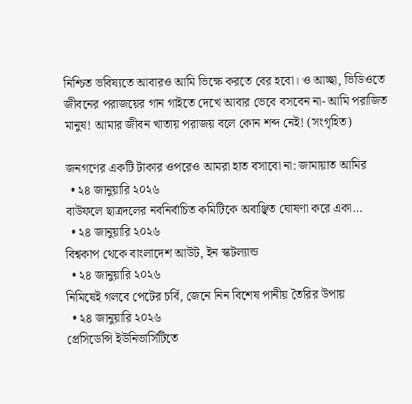নিশ্চিত ভবিষ্যতে আবারও আমি ভিক্ষে করতে বের হবো। ও আচ্ছা, ভিডিওতে জীবনের পরাজয়ের গান গাইতে দেখে আবার ভেবে বসবেন না- আমি পরাজিত মানুষ! আমার জীবন খাতায় পরাজয় বলে কোন শব্দ নেই! (সংগৃহিত)

জনগণের একটি টাকার ওপরেও আমরা হাত বসাবো না: জামায়াত আমির
  • ২৪ জানুয়ারি ২০২৬
বাউফলে ছাত্রদলের নবনির্বাচিত কমিটিকে অবাঞ্ছিত ঘোষণা করে একা…
  • ২৪ জানুয়ারি ২০২৬
বিশ্বকাপ থেকে বাংলাদেশ আউট, ইন স্কটল্যান্ড
  • ২৪ জানুয়ারি ২০২৬
নিমিষেই গলবে পেটের চর্বি, জেনে নিন বিশেষ পানীয় তৈরির উপায়
  • ২৪ জানুয়ারি ২০২৬
প্রেসিডেন্সি ইউনিভার্সিটিতে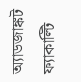অ্যাডজাঙ্কট ফ্যাকাল্টি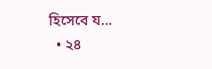হিসেবে য…
  • ২৪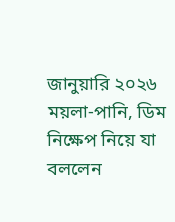জানুয়ারি ২০২৬
ময়লা-পানি, ডিম নিক্ষেপ নিয়ে যা বললেন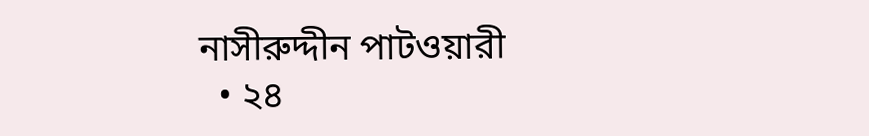নাসীরুদ্দীন পাটওয়ারী
  • ২৪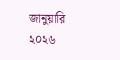জানুয়ারি ২০২৬